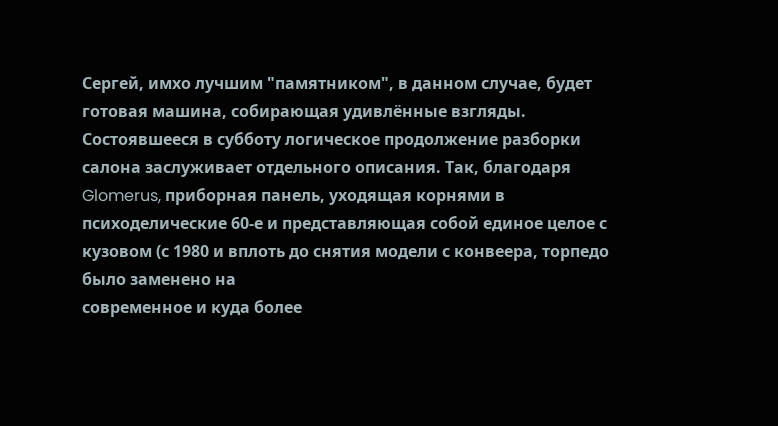Сергей, имхо лучшим "памятником", в данном случае, будет готовая машина, собирающая удивлённые взгляды.
Состоявшееся в субботу логическое продолжение разборки салона заслуживает отдельного описания. Так, благодаря
Glomerus, приборная панель, уходящая корнями в психоделические 60-е и представляющая собой единое целое с кузовом (с 1980 и вплоть до снятия модели с конвеера, торпедо было заменено на
современное и куда более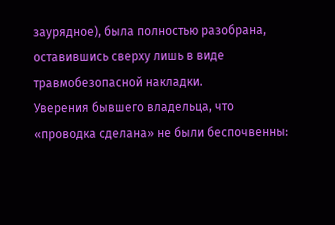заурядное), была полностью разобрана, оставившись сверху лишь в виде травмобезопасной накладки.
Уверения бывшего владельца, что «проводка сделана» не были беспочвенны: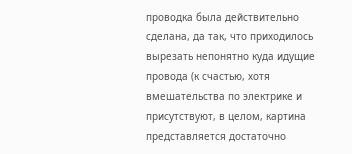проводка была действительно сделана, да так, что приходилось вырезать непонятно куда идущие провода (к счастью, хотя вмешательства по электрике и присутствуют, в целом, картина представляется достаточно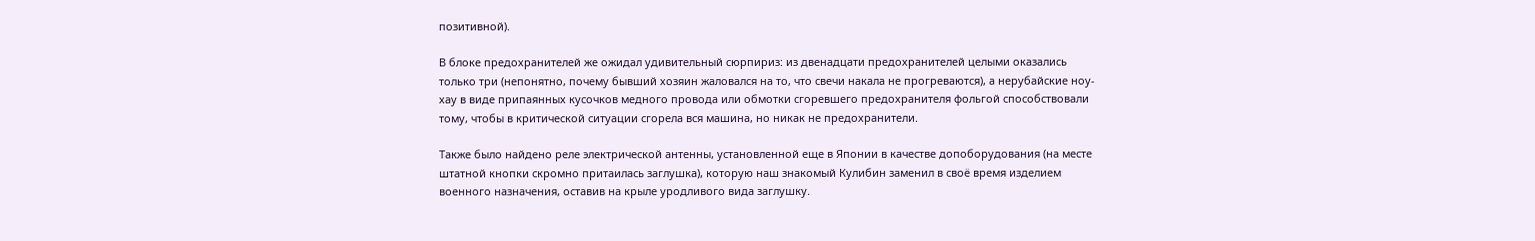позитивной).

В блоке предохранителей же ожидал удивительный сюрпириз: из двенадцати предохранителей целыми оказались только три (непонятно, почему бывший хозяин жаловался на то, что свечи накала не прогреваются), а нерубайские ноу-хау в виде припаянных кусочков медного провода или обмотки сгоревшего предохранителя фольгой способствовали тому, чтобы в критической ситуации сгорела вся машина, но никак не предохранители.

Также было найдено реле электрической антенны, установленной еще в Японии в качестве допоборудования (на месте штатной кнопки скромно притаилась заглушка), которую наш знакомый Кулибин заменил в своё время изделием военного назначения, оставив на крыле уродливого вида заглушку.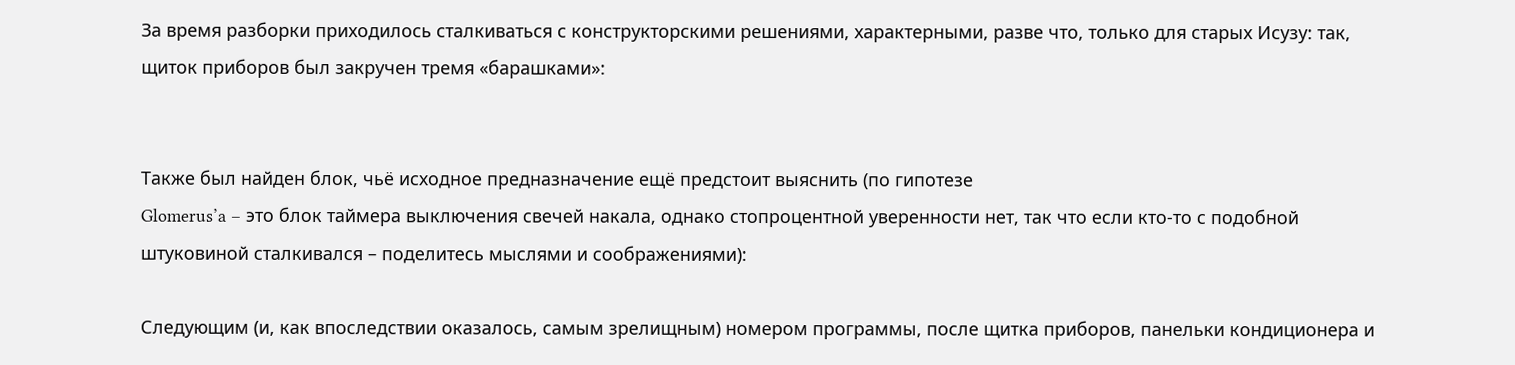За время разборки приходилось сталкиваться с конструкторскими решениями, характерными, разве что, только для старых Исузу: так, щиток приборов был закручен тремя «барашками»:


Также был найден блок, чьё исходное предназначение ещё предстоит выяснить (по гипотезе
Glomerus’a – это блок таймера выключения свечей накала, однако стопроцентной уверенности нет, так что если кто-то с подобной штуковиной сталкивался – поделитесь мыслями и соображениями):

Следующим (и, как впоследствии оказалось, самым зрелищным) номером программы, после щитка приборов, панельки кондиционера и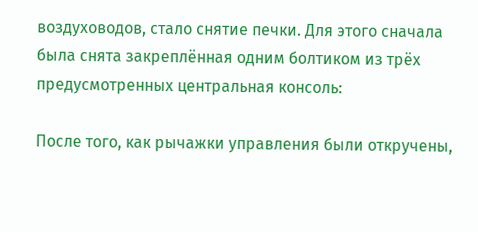воздуховодов, стало снятие печки. Для этого сначала была снята закреплённая одним болтиком из трёх предусмотренных центральная консоль:

После того, как рычажки управления были откручены,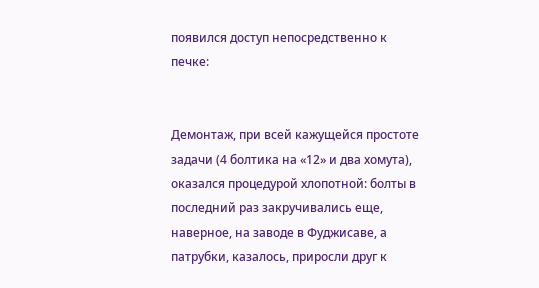появился доступ непосредственно к печке:


Демонтаж, при всей кажущейся простоте задачи (4 болтика на «12» и два хомута), оказался процедурой хлопотной: болты в последний раз закручивались еще, наверное, на заводе в Фуджисаве, а патрубки, казалось, приросли друг к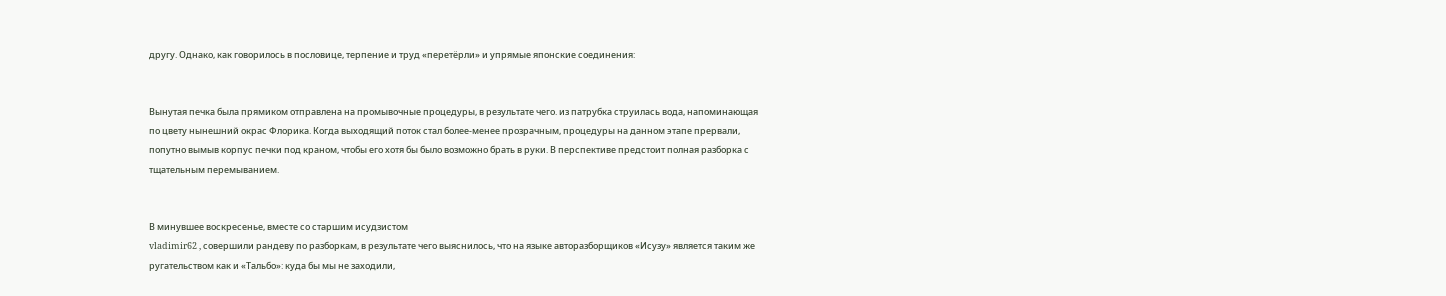другу. Однако, как говорилось в пословице, терпение и труд «перетёрли» и упрямые японские соединения:


Вынутая печка была прямиком отправлена на промывочные процедуры, в результате чего. из патрубка струилась вода, напоминающая по цвету нынешний окрас Флорика. Когда выходящий поток стал более-менее прозрачным, процедуры на данном этапе прервали, попутно вымыв корпус печки под краном, чтобы его хотя бы было возможно брать в руки. В перспективе предстоит полная разборка с тщательным перемыванием.


В минувшее воскресенье, вместе со старшим исудзистом
vladimir62 , совершили рандеву по разборкам, в результате чего выяснилось, что на языке авторазборщиков «Исузу» является таким же ругательством как и «Тальбо»: куда бы мы не заходили,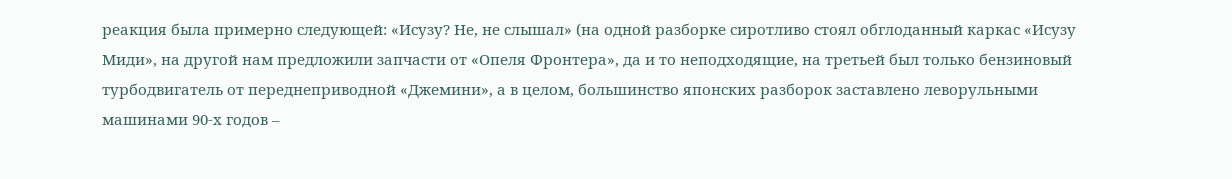реакция была примерно следующей: «Исузу? Не, не слышал» (на одной разборке сиротливо стоял обглоданный каркас «Исузу Миди», на другой нам предложили запчасти от «Опеля Фронтера», да и то неподходящие, на третьей был только бензиновый турбодвигатель от переднеприводной «Джемини», а в целом, большинство японских разборок заставлено леворульными машинами 90-х годов –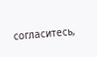согласитесь,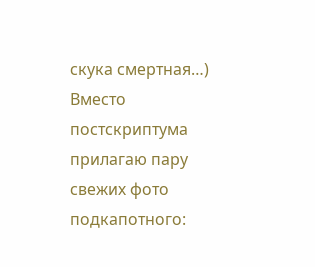скука смертная…)
Вместо постскриптума прилагаю пару свежих фото подкапотного: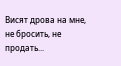Висят дрова на мне, не бросить, не продать...